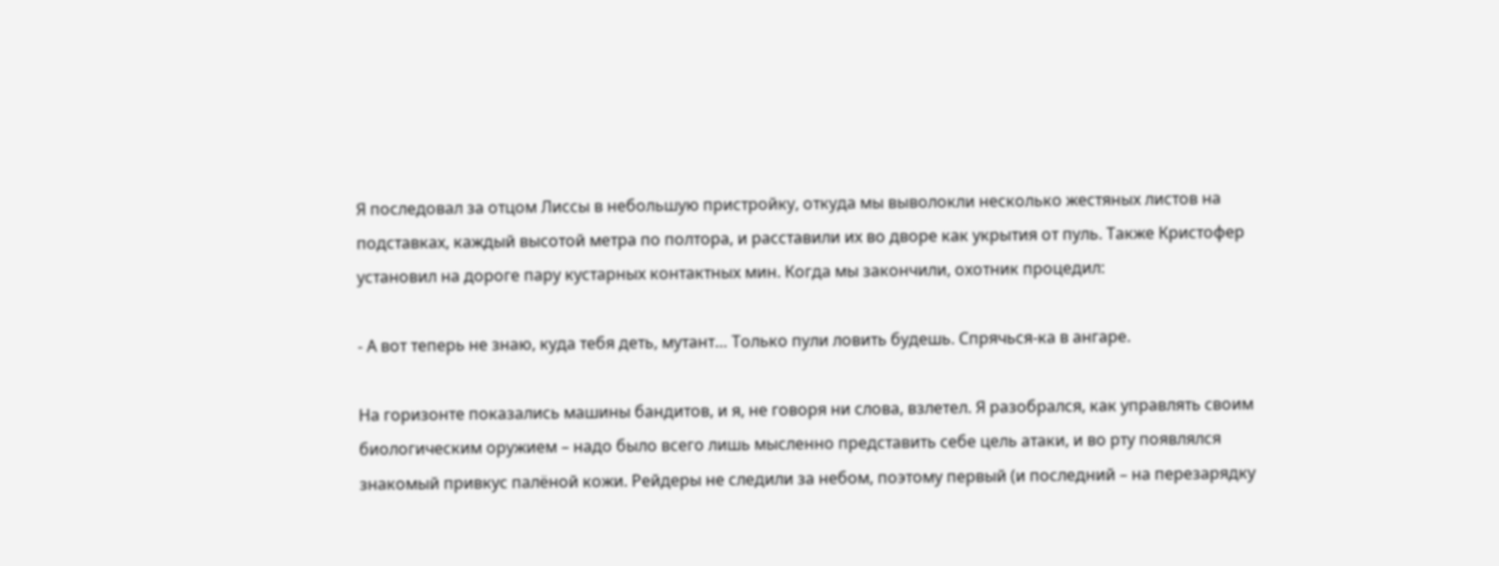Я последовал за отцом Лиссы в небольшую пристройку, откуда мы выволокли несколько жестяных листов на подставках, каждый высотой метра по полтора, и расставили их во дворе как укрытия от пуль. Также Кристофер установил на дороге пару кустарных контактных мин. Когда мы закончили, охотник процедил:

- А вот теперь не знаю, куда тебя деть, мутант… Только пули ловить будешь. Спрячься-ка в ангаре.

На горизонте показались машины бандитов, и я, не говоря ни слова, взлетел. Я разобрался, как управлять своим биологическим оружием – надо было всего лишь мысленно представить себе цель атаки, и во рту появлялся знакомый привкус палёной кожи. Рейдеры не следили за небом, поэтому первый (и последний – на перезарядку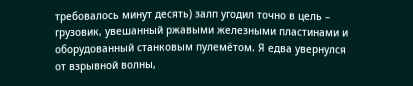требовалось минут десять) залп угодил точно в цель – грузовик, увешанный ржавыми железными пластинами и оборудованный станковым пулемётом. Я едва увернулся от взрывной волны,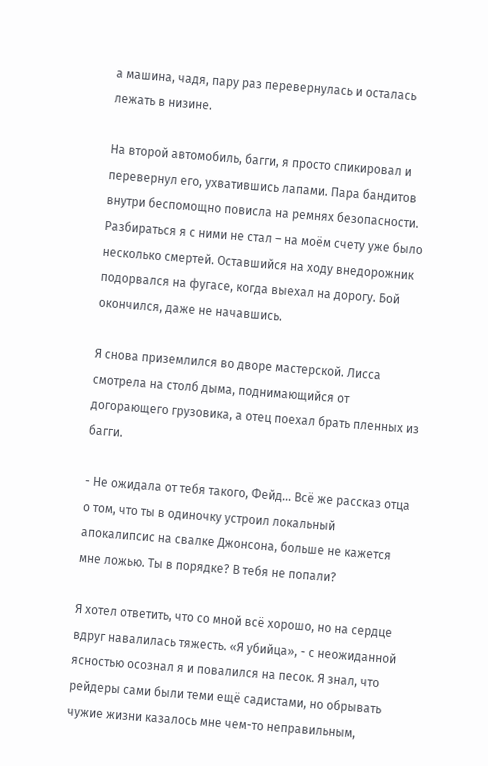а машина, чадя, пару раз перевернулась и осталась лежать в низине.

На второй автомобиль, багги, я просто спикировал и перевернул его, ухватившись лапами. Пара бандитов внутри беспомощно повисла на ремнях безопасности. Разбираться я с ними не стал – на моём счету уже было несколько смертей. Оставшийся на ходу внедорожник подорвался на фугасе, когда выехал на дорогу. Бой окончился, даже не начавшись.

Я снова приземлился во дворе мастерской. Лисса смотрела на столб дыма, поднимающийся от догорающего грузовика, а отец поехал брать пленных из багги.

- Не ожидала от тебя такого, Фейд… Всё же рассказ отца о том, что ты в одиночку устроил локальный апокалипсис на свалке Джонсона, больше не кажется мне ложью. Ты в порядке? В тебя не попали?

Я хотел ответить, что со мной всё хорошо, но на сердце вдруг навалилась тяжесть. «Я убийца», - с неожиданной ясностью осознал я и повалился на песок. Я знал, что рейдеры сами были теми ещё садистами, но обрывать чужие жизни казалось мне чем-то неправильным,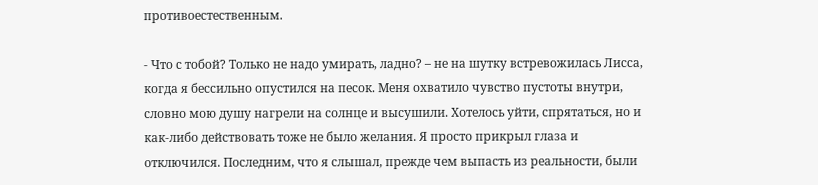противоестественным.

- Что с тобой? Только не надо умирать, ладно? – не на шутку встревожилась Лисса, когда я бессильно опустился на песок. Меня охватило чувство пустоты внутри, словно мою душу нагрели на солнце и высушили. Хотелось уйти, спрятаться, но и как-либо действовать тоже не было желания. Я просто прикрыл глаза и отключился. Последним, что я слышал, прежде чем выпасть из реальности, были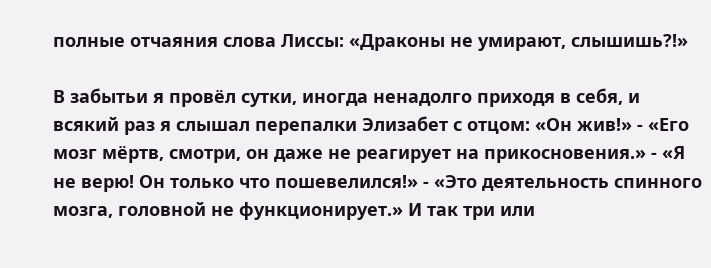полные отчаяния слова Лиссы: «Драконы не умирают, слышишь?!»

В забытьи я провёл сутки, иногда ненадолго приходя в себя, и всякий раз я слышал перепалки Элизабет с отцом: «Он жив!» - «Его мозг мёртв, смотри, он даже не реагирует на прикосновения.» - «Я не верю! Он только что пошевелился!» - «Это деятельность спинного мозга, головной не функционирует.» И так три или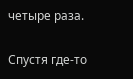четыре раза.

Спустя где-то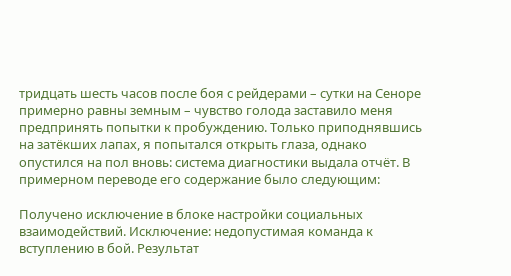тридцать шесть часов после боя с рейдерами – сутки на Сеноре примерно равны земным – чувство голода заставило меня предпринять попытки к пробуждению. Только приподнявшись на затёкших лапах, я попытался открыть глаза, однако опустился на пол вновь: система диагностики выдала отчёт. В примерном переводе его содержание было следующим:

Получено исключение в блоке настройки социальных взаимодействий. Исключение: недопустимая команда к вступлению в бой. Результат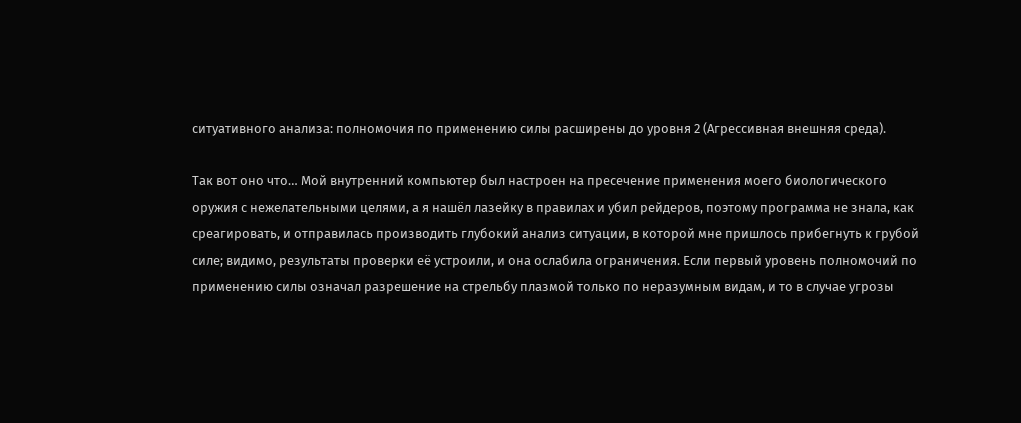ситуативного анализа: полномочия по применению силы расширены до уровня 2 (Агрессивная внешняя среда).

Так вот оно что… Мой внутренний компьютер был настроен на пресечение применения моего биологического оружия с нежелательными целями, а я нашёл лазейку в правилах и убил рейдеров, поэтому программа не знала, как среагировать, и отправилась производить глубокий анализ ситуации, в которой мне пришлось прибегнуть к грубой силе; видимо, результаты проверки её устроили, и она ослабила ограничения. Если первый уровень полномочий по применению силы означал разрешение на стрельбу плазмой только по неразумным видам, и то в случае угрозы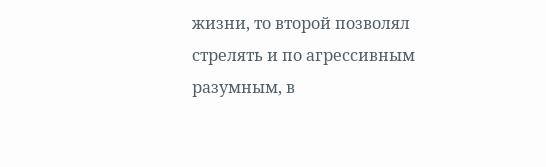жизни, то второй позволял стрелять и по агрессивным разумным, в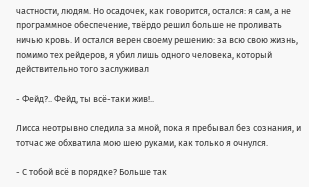частности, людям. Но осадочек, как говорится, остался: я сам, а не программное обеспечение, твёрдо решил больше не проливать ничью кровь. И остался верен своему решению: за всю свою жизнь, помимо тех рейдеров, я убил лишь одного человека, который действительно того заслуживал

- Фейд?.. Фейд, ты всё-таки жив!..

Лисса неотрывно следила за мной, пока я пребывал без сознания, и тотчас же обхватила мою шею руками, как только я очнулся.

- С тобой всё в порядке? Больше так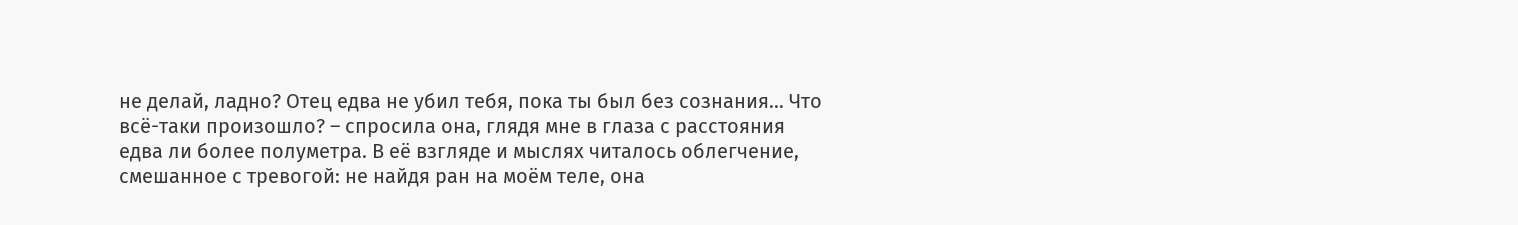не делай, ладно? Отец едва не убил тебя, пока ты был без сознания… Что всё-таки произошло? – спросила она, глядя мне в глаза с расстояния едва ли более полуметра. В её взгляде и мыслях читалось облегчение, смешанное с тревогой: не найдя ран на моём теле, она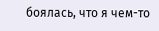боялась, что я чем-то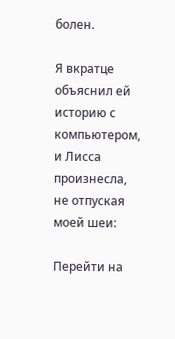болен.

Я вкратце объяснил ей историю с компьютером, и Лисса произнесла, не отпуская моей шеи:

Перейти на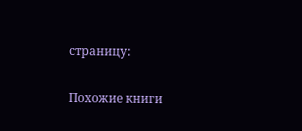страницу:

Похожие книги